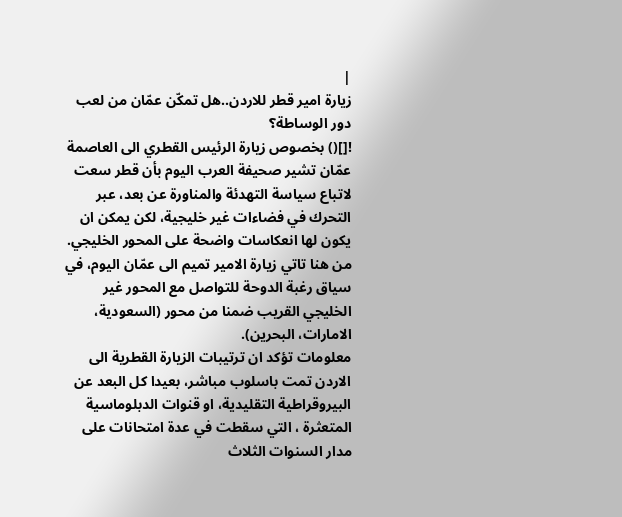|
زيارة امير قطر للاردن..هل تمكّن عمّان من لعب دور الوساطة؟
![]() بخصوص زيارة الرئيس القطري الى العاصمة عمّان تشير صحيفة العرب اليوم بأن قطر سعت لاتباع سياسة التهدئة والمناورة عن بعد، عبر التحرك في فضاءات غير خليجية، لكن يمكن ان يكون لها انعكاسات واضحة على المحور الخليجي.
من هنا تاتي زيارة الامير تميم الى عمّان اليوم، في سياق رغبة الدوحة للتواصل مع المحور غير الخليجي القريب ضمنا من محور (السعودية، الامارات، البحرين).
معلومات تؤكد ان ترتيبات الزيارة القطرية الى الاردن تمت باسلوب مباشر، بعيدا كل البعد عن البيروقراطية التقليدية، او قنوات الدبلوماسية المتعثرة ، التي سقطت في عدة امتحانات على مدار السنوات الثلاث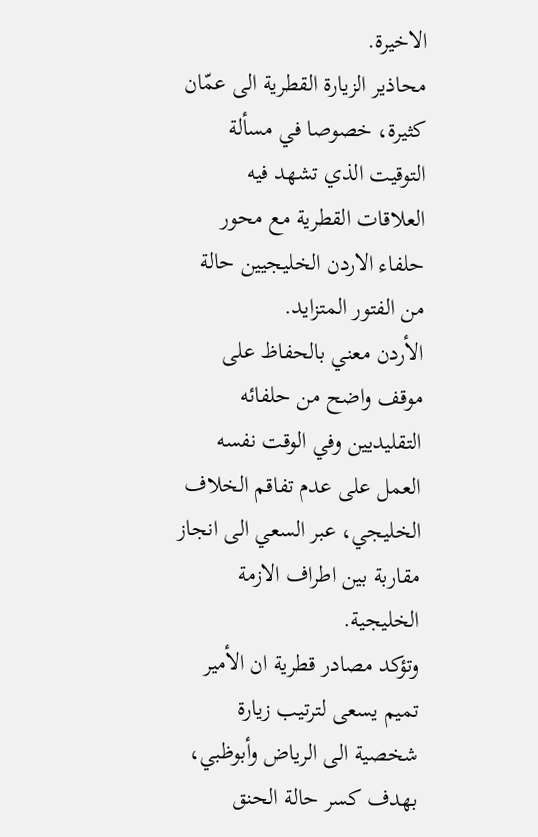الاخيرة.
محاذير الزيارة القطرية الى عمّان كثيرة، خصوصا في مسألة التوقيت الذي تشهد فيه العلاقات القطرية مع محور حلفاء الاردن الخليجيين حالة من الفتور المتزايد.
الأردن معني بالحفاظ على موقف واضح من حلفائه التقليديين وفي الوقت نفسه العمل على عدم تفاقم الخلاف الخليجي، عبر السعي الى انجاز مقاربة بين اطراف الازمة الخليجية.
وتؤكد مصادر قطرية ان الأمير تميم يسعى لترتيب زيارة شخصية الى الرياض وأبوظبي، بهدف كسر حالة الحنق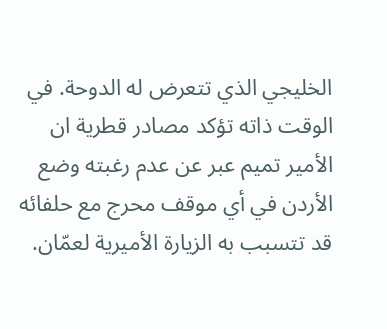الخليجي الذي تتعرض له الدوحة. في الوقت ذاته تؤكد مصادر قطرية ان الأمير تميم عبر عن عدم رغبته وضع الأردن في أي موقف محرج مع حلفائه قد تتسبب به الزيارة الأميرية لعمّان.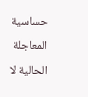حساسية المعاجلة الحالية لا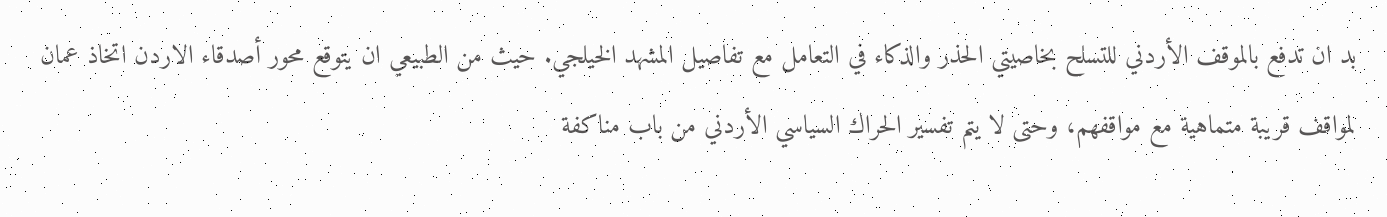بد ان تدفع بالموقف الأردني للتسلح بخاصيتي الحذر والذكاء في التعامل مع تفاصيل المشهد الخيلجي. حيث من الطبيعي ان يتوقع محور أصدقاء الاردن اتخاذ عمان لمواقف قريبة متماهية مع مواقفهم، وحتى لا يتم تفسير الحراك السياسي الأردني من باب مناكفة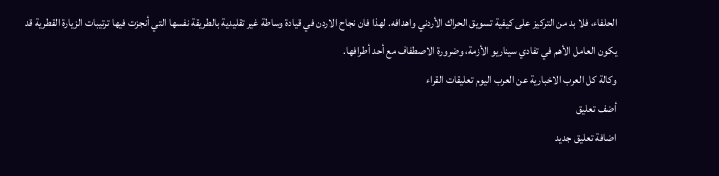الحلفاء، فلا بد من التركيز على كيفية تسويق الحراك الأردني واهدافه. لهذا فان نجاح الاردن في قيادة وساطة غير تقليدية بالطريقة نفسها التي أنجزت فيها ترتيبات الزيارة القطرية قد يكون العامل الأهم في تفادي سيناريو الأزمة، وضرورة الاصطفاف مع أحد أطرافها.
وكالة كل العرب الاخبارية عن العرب اليوم تعليقات القراء
أضف تعليق
اضافة تعليق جديد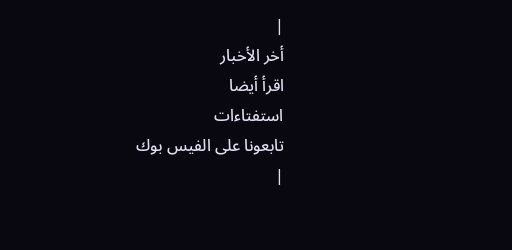|
أخر الأخبار
اقرأ أيضا
استفتاءات
تابعونا على الفيس بوك
|